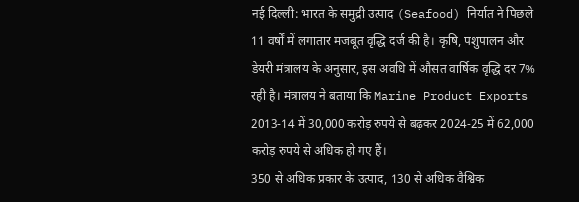नई दिल्ली: भारत के समुद्री उत्पाद (Seafood) निर्यात ने पिछले 11 वर्षों में लगातार मजबूत वृद्धि दर्ज की है। कृषि, पशुपालन और डेयरी मंत्रालय के अनुसार, इस अवधि में औसत वार्षिक वृद्धि दर 7% रही है। मंत्रालय ने बताया कि Marine Product Exports 2013‑14 में 30,000 करोड़ रुपये से बढ़कर 2024‑25 में 62,000 करोड़ रुपये से अधिक हो गए हैं।
350 से अधिक प्रकार के उत्पाद, 130 से अधिक वैश्विक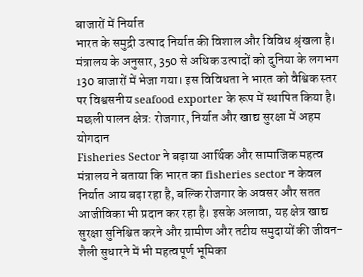बाजारों में निर्यात
भारत के समुद्री उत्पाद निर्यात की विशाल और विविध श्रृंखला है। मंत्रालय के अनुसार, 350 से अधिक उत्पादों को दुनिया के लगभग 130 बाजारों में भेजा गया। इस विविधता ने भारत को वैश्विक स्तर पर विश्वसनीय seafood exporter के रूप में स्थापित किया है।
मछली पालन क्षेत्र: रोजगार, निर्यात और खाद्य सुरक्षा में अहम योगदान
Fisheries Sector ने बढ़ाया आर्थिक और सामाजिक महत्व मंत्रालय ने बताया कि भारत का fisheries sector न केवल निर्यात आय बढ़ा रहा है, बल्कि रोजगार के अवसर और सतत आजीविका भी प्रदान कर रहा है। इसके अलावा, यह क्षेत्र खाद्य सुरक्षा सुनिश्चित करने और ग्रामीण और तटीय समुदायों की जीवन-शैली सुधारने में भी महत्वपूर्ण भूमिका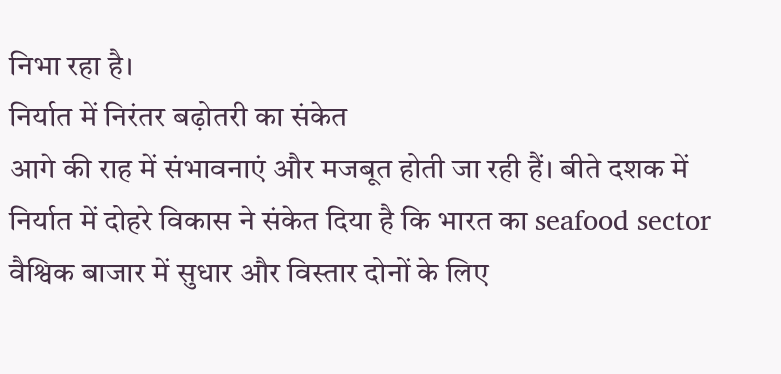निभा रहा है।
निर्यात में निरंतर बढ़ोतरी का संकेत
आगे की राह में संभावनाएं और मजबूत होती जा रही हैं। बीते दशक में निर्यात में दोहरे विकास ने संकेत दिया है कि भारत का seafood sector वैश्विक बाजार में सुधार और विस्तार दोनों के लिए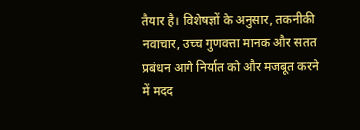तैयार है। विशेषज्ञों के अनुसार, तकनीकी नवाचार, उच्च गुणवत्ता मानक और सतत प्रबंधन आगे निर्यात को और मजबूत करने में मदद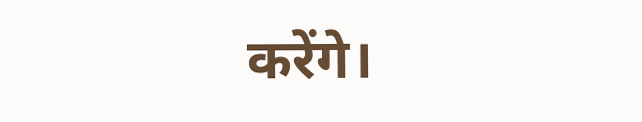करेंगे।